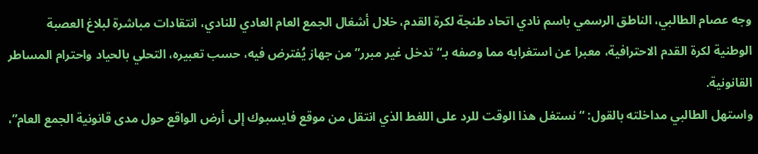وجه عصام الطالبي، الناطق الرسمي باسم نادي اتحاد طنجة لكرة القدم، خلال أشغال الجمع العام العادي للنادي، انتقادات مباشرة لبلاغ العصبة الوطنية لكرة القدم الاحترافية، معبرا عن استغرابه مما وصفه بـ“تدخل غير مبرر” من جهاز يُفترض فيه، حسب تعبيره، التحلي بالحياد واحترام المساطر القانونية.
واستهل الطالبي مداخلته بالقول: “نستغل هذا الوقت للرد على اللغط الذي انتقل من موقع فايسبوك إلى أرض الواقع حول مدى قانونية الجمع العام”،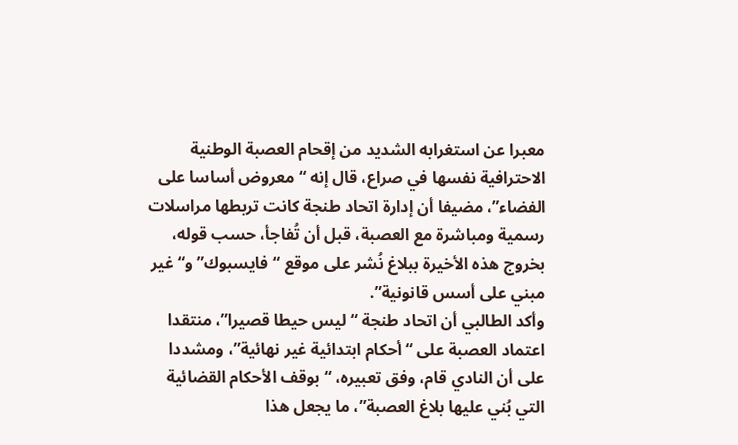معبرا عن استغرابه الشديد من إقحام العصبة الوطنية الاحترافية نفسها في صراع، قال إنه “معروض أساسا على الفضاء”، مضيفا أن إدارة اتحاد طنجة كانت تربطها مراسلات رسمية ومباشرة مع العصبة، قبل أن تُفاجأ، حسب قوله، بخروج هذه الأخيرة ببلاغ نُشر على موقع “فايسبوك” و“غير مبني على أسس قانونية”.
وأكد الطالبي أن اتحاد طنجة “ليس حيطا قصيرا”، منتقدا اعتماد العصبة على “أحكام ابتدائية غير نهائية”، ومشددا على أن النادي قام، وفق تعبيره، “بوقف الأحكام القضائية التي بُني عليها بلاغ العصبة”، ما يجعل هذا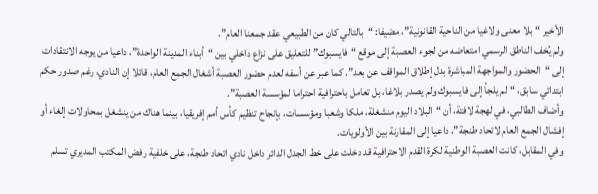الأخير “بلا معنى ولاغيا من الناحية القانونية”، مضيفا: “بالتالي كان من الطبيعي عقد جمعنا العام”.
ولم يُخف الناطق الرسمي امتعاضه من لجوء العصبة إلى موقع “فايسبوك” للتعليق على نزاع داخلي بين “أبناء المدينة الواحدة”، داعيا من يوجه الانتقادات إلى “الحضور والمواجهة المباشرة بدل إطلاق المواقف عن بعد”. كما عبر عن أسفه لعدم حضور العصبة أشغال الجمع العام، قائلا إن النادي، رغم صدور حكم ابتدائي سابق، “لم يلجأ إلى فايسبوك ولم يصدر بلاغا، بل تعامل باحترافية احتراما لمؤسسة العصبة”.
وأضاف الطالبي، في لهجة لافتة، أن “البلاد اليوم منشغلة، ملكا وشعبا ومؤسسات، بإنجاح تنظيم كأس أمم إفريقيا، بينما هناك من ينشغل بمحاولات إلغاء أو إفشال الجمع العام لاتحاد طنجة”، داعيا إلى المقارنة بين الأولويات.
وفي المقابل، كانت العصبة الوطنية لكرة القدم الاحترافية قد دخلت على خط الجدل الدائر داخل نادي اتحاد طنجة، على خلفية رفض المكتب المديري تسلم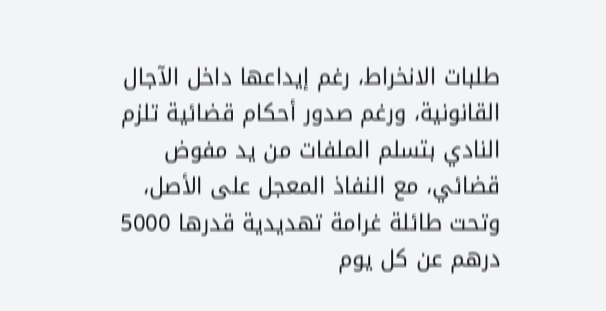طلبات الانخراط، رغم إيداعها داخل الآجال القانونية، ورغم صدور أحكام قضائية تلزم النادي بتسلم الملفات من يد مفوض قضائي، مع النفاذ المعجل على الأصل، وتحت طائلة غرامة تهديدية قدرها 5000 درهم عن كل يوم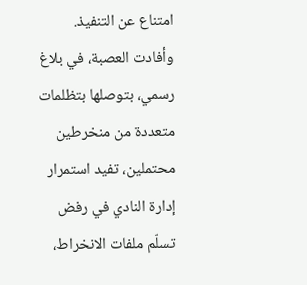امتناع عن التنفيذ.
وأفادت العصبة، في بلاغ رسمي، بتوصلها بتظلمات متعددة من منخرطين محتملين، تفيد استمرار إدارة النادي في رفض تسلّم ملفات الانخراط،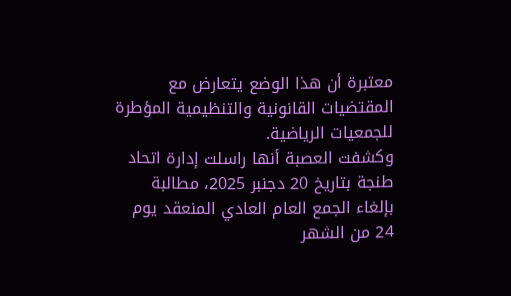معتبرة أن هذا الوضع يتعارض مع المقتضيات القانونية والتنظيمية المؤطرة للجمعيات الرياضية.
وكشفت العصبة أنها راسلت إدارة اتحاد طنجة بتاريخ 20 دجنبر 2025، مطالبة بإلغاء الجمع العام العادي المنعقد يوم 24 من الشهر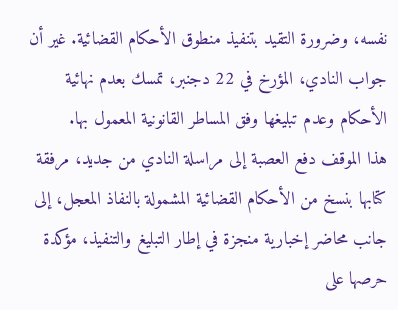نفسه، وضرورة التقيد بتنفيذ منطوق الأحكام القضائية. غير أن جواب النادي، المؤرخ في 22 دجنبر، تمسك بعدم نهائية الأحكام وعدم تبليغها وفق المساطر القانونية المعمول بها.
هذا الموقف دفع العصبة إلى مراسلة النادي من جديد، مرفقة كتابها بنسخ من الأحكام القضائية المشمولة بالنفاذ المعجل، إلى جانب محاضر إخبارية منجزة في إطار التبليغ والتنفيذ، مؤكدة حرصها على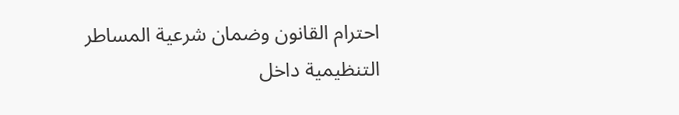احترام القانون وضمان شرعية المساطر التنظيمية داخل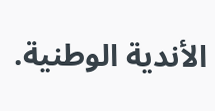الأندية الوطنية.